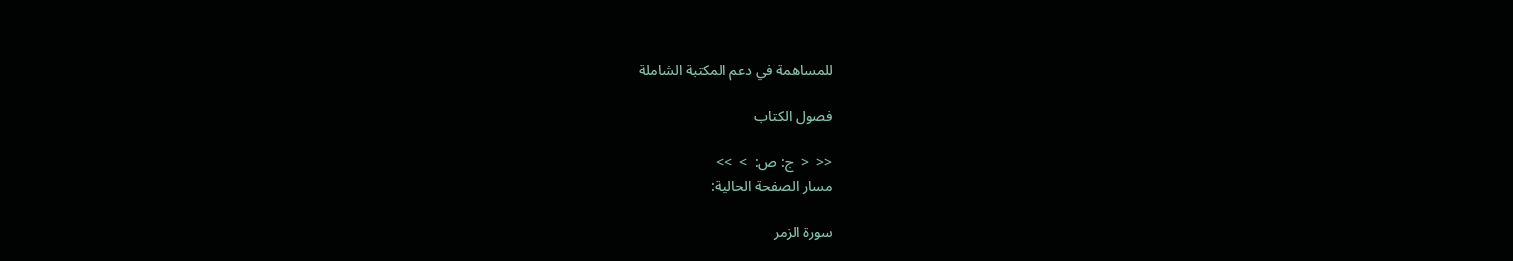للمساهمة في دعم المكتبة الشاملة

فصول الكتاب

<<  <  ج: ص:  >  >>
مسار الصفحة الحالية:

سورة الزمر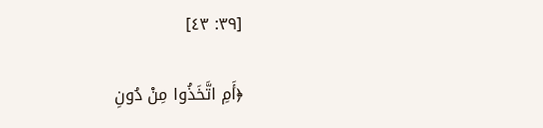[٣٩: ٤٣]

﴿أَمِ اتَّخَذُوا مِنْ دُونِ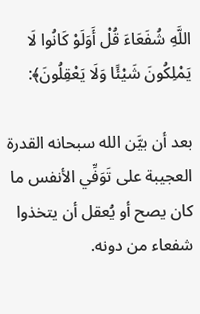اللَّهِ شُفَعَاءَ قُلْ أَوَلَوْ كَانُوا لَا يَمْلِكُونَ شَيْئًا وَلَا يَعْقِلُونَ﴾:

بعد أن بيَّن الله سبحانه القدرة العجيبة على تَوَفِّي الأنفس ما كان يصح أو يُعقل أن يتخذوا شفعاء من دونه.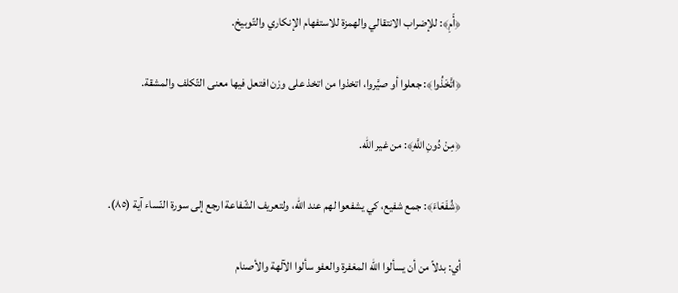﴿أَمِ﴾: للإضراب الانتقالي والهمزة للاستفهام الإنكاري والتّوبيخ.

﴿اتَّخَذُوا﴾: جعلوا أو صيَّروا، اتخذوا من اتخذ على وزن افتعل فيها معنى التّكلف والمشقة.

﴿مِنْ دُونِ اللَّهِ﴾: من غير الله.

﴿شُفَعَاءَ﴾: جمع شفيع، كي يشفعوا لهم عند الله، ولتعريف الشّفاعة ارجع إلى سورة النّساء آية (٨٥).

أي: بدلاً من أن يسألوا الله المغفرة والعفو سألوا الآلهة والأصنام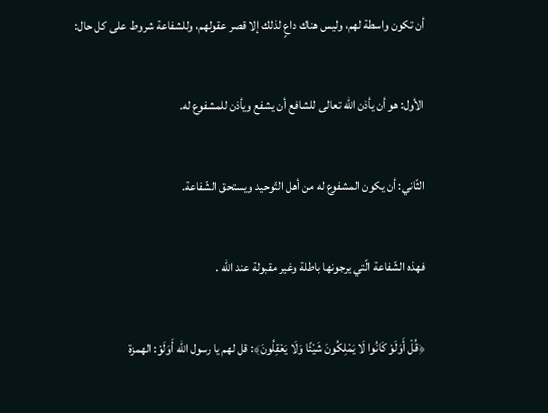أن تكون واسطة لهم، وليس هناك داعٍ لذلك إلا قصر عقولهم، وللشفاعة شروط على كل حال:

الأول: هو أن يأذن الله تعالى للشافع أن يشفع ويأذن للمشفوع له.

الثّاني: أن يكون المشفوع له من أهل التّوحيد ويستحق الشّفاعة.

فهذه الشّفاعة الّتي يرجونها باطلة وغير مقبولة عند الله .

﴿قُلْ أَوَلَوْ كَانُوا لَا يَمْلِكُونَ شَيْئًا وَلَا يَعْقِلُونَ﴾: قل لهم يا رسول الله أَوَلَوْ: الهمزة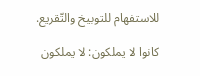للاستفهام للتوبيخ والتّقريع.

كانوا لا يملكون: لا يملكون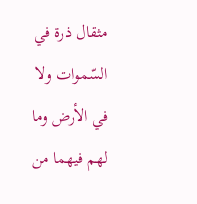مثقال ذرة في السّموات ولا في الأرض وما لهم فيهما من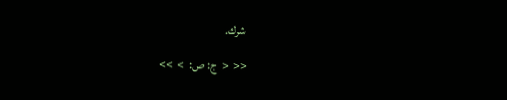شرك.

<<  <  ج: ص:  >  >>